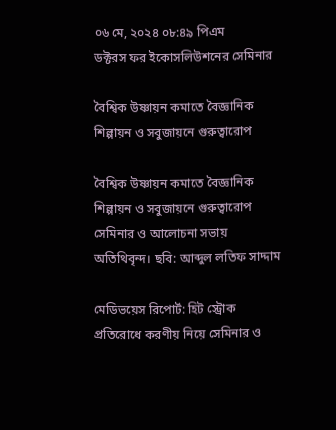০৬ মে, ২০২৪ ০৮:৪৯ পিএম
ডক্টরস ফর ইকোসলিউশনের সেমিনার

বৈশ্বিক উষ্ণায়ন কমাতে বৈজ্ঞানিক শিল্পায়ন ও সবুজায়নে গুরুত্বারোপ

বৈশ্বিক উষ্ণায়ন কমাতে বৈজ্ঞানিক শিল্পায়ন ও সবুজায়নে গুরুত্বারোপ
সেমিনার ও আলোচনা সভায় অতিথিবৃন্দ। ছবি: আব্দুল লতিফ সাদ্দাম

মেডিভয়েস রিপোর্ট: হিট স্ট্রোক প্রতিরোধে করণীয় নিয়ে সেমিনার ও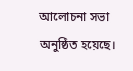আলোচনা সভা অনুষ্ঠিত হয়েছে।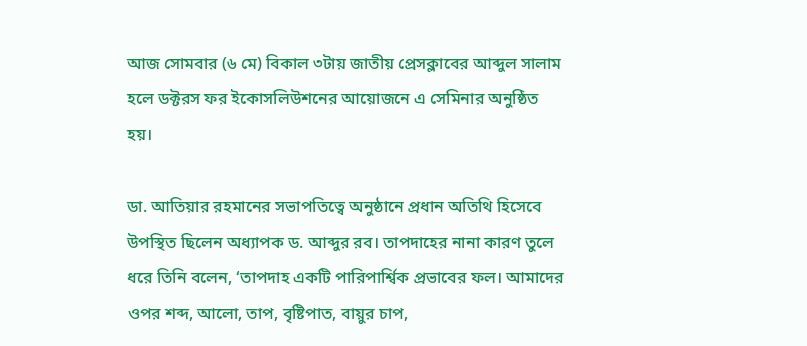আজ সোমবার (৬ মে) বিকাল ৩টায় জাতীয় প্রেসক্লাবের আব্দুল সালাম হলে ডক্টরস ফর ইকোসলিউশনের আয়োজনে এ সেমিনার অনুষ্ঠিত হয়।

ডা. আতিয়ার রহমানের সভাপতিত্বে অনুষ্ঠানে প্রধান অতিথি হিসেবে উপস্থিত ছিলেন অধ্যাপক ড. আব্দুর রব। তাপদাহের নানা কারণ তুলে ধরে তিনি বলেন, ‘তাপদাহ একটি পারিপার্শ্বিক প্রভাবের ফল। আমাদের ওপর শব্দ, আলো, তাপ, বৃষ্টিপাত, বায়ুর চাপ,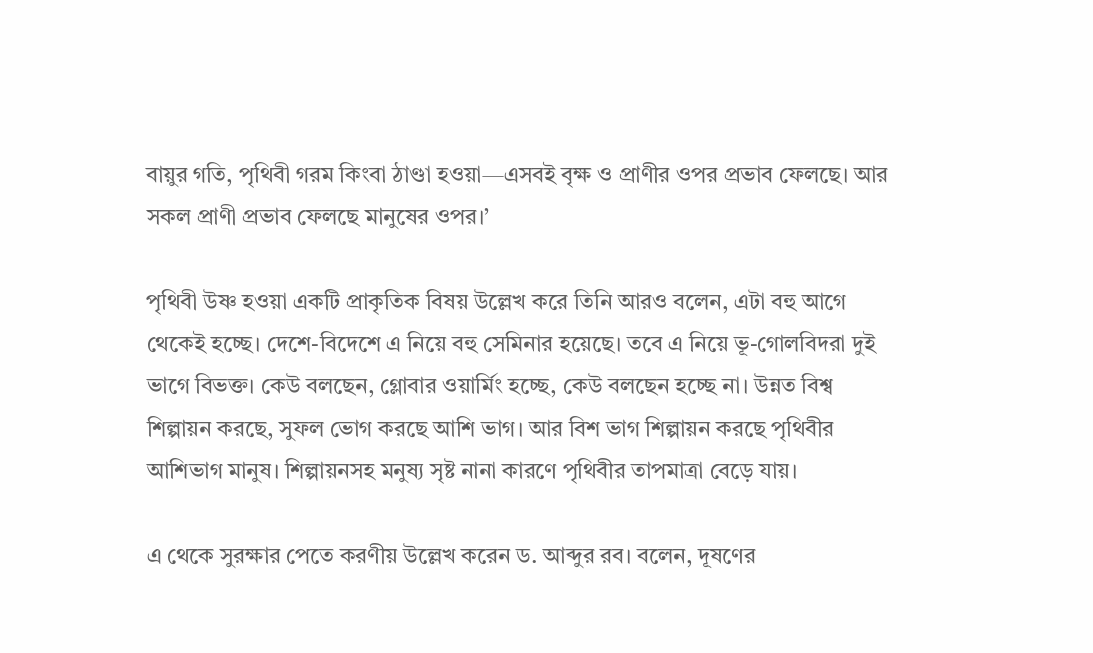বায়ুর গতি, পৃথিবী গরম কিংবা ঠাণ্ডা হওয়া—এসবই বৃক্ষ ও প্রাণীর ওপর প্রভাব ফেলছে। আর সকল প্রাণী প্রভাব ফেলছে মানুষের ওপর।’

পৃথিবী উষ্ণ হওয়া একটি প্রাকৃতিক বিষয় উল্লেখ করে তিনি আরও বলেন, এটা বহু আগে থেকেই হচ্ছে। দেশে-বিদেশে এ নিয়ে বহু সেমিনার হয়েছে। তবে এ নিয়ে ভূ-গোলবিদরা দুই ভাগে বিভক্ত। কেউ বলছেন, গ্লোবার ওয়ার্মিং হচ্ছে, কেউ বলছেন হচ্ছে না। উন্নত বিশ্ব শিল্পায়ন করছে, সুফল ভোগ করছে আশি ভাগ। আর বিশ ভাগ শিল্পায়ন করছে পৃথিবীর আশিভাগ মানুষ। শিল্পায়নসহ মনুষ্য সৃষ্ট নানা কারণে পৃথিবীর তাপমাত্রা বেড়ে যায়।

এ থেকে সুরক্ষার পেতে করণীয় উল্লেখ করেন ড. আব্দুর রব। বলেন, দূষণের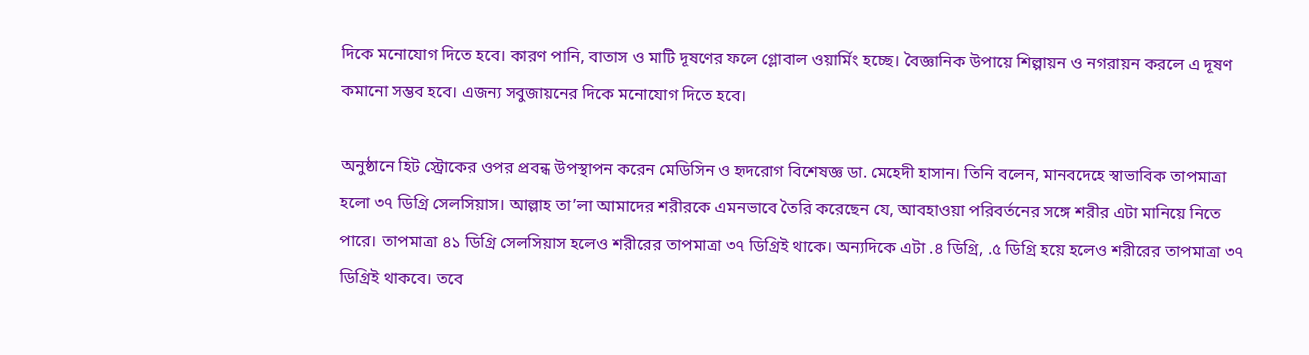দিকে মনোযোগ দিতে হবে। কারণ পানি, বাতাস ও মাটি দূষণের ফলে গ্লোবাল ওয়ার্মিং হচ্ছে। বৈজ্ঞানিক উপায়ে শিল্পায়ন ও নগরায়ন করলে এ দূষণ কমানো সম্ভব হবে। এজন্য সবুজায়নের দিকে মনোযোগ দিতে হবে।

অনুষ্ঠানে হিট স্ট্রোকের ওপর প্রবন্ধ উপস্থাপন করেন মেডিসিন ও হৃদরোগ বিশেষজ্ঞ ডা. মেহেদী হাসান। তিনি বলেন, মানবদেহে স্বাভাবিক তাপমাত্রা হলো ৩৭ ডিগ্রি সেলসিয়াস। আল্লাহ তা’লা আমাদের শরীরকে এমনভাবে তৈরি করেছেন যে, আবহাওয়া পরিবর্তনের সঙ্গে শরীর এটা মানিয়ে নিতে পারে। তাপমাত্রা ৪১ ডিগ্রি সেলসিয়াস হলেও শরীরের তাপমাত্রা ৩৭ ডিগ্রিই থাকে। অন্যদিকে এটা .৪ ডিগ্রি, .৫ ডিগ্রি হয়ে হলেও শরীরের তাপমাত্রা ৩৭ ডিগ্রিই থাকবে। তবে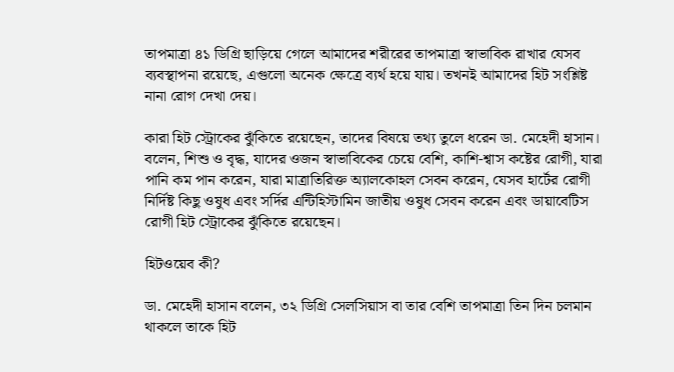তাপমাত্রা ৪১ ডিগ্রি ছাড়িয়ে গেলে আমাদের শরীরের তাপমাত্রা স্বাভাবিক রাখার যেসব ব্যবস্থাপনা রয়েছে, এগুলো অনেক ক্ষেত্রে ব্যর্থ হয়ে যায়। তখনই আমাদের হিট সংশ্লিষ্ট নানা রোগ দেখা দেয়।

কারা হিট স্ট্রোকের ঝুঁকিতে রয়েছেন, তাদের বিষয়ে তথ্য তুলে ধরেন ডা. মেহেদী হাসান। বলেন, শিশু ও বৃদ্ধ, যাদের ওজন স্বাভাবিকের চেয়ে বেশি, কাশি-শ্বাস কষ্টের রোগী, যারা পানি কম পান করেন, যারা মাত্রাতিরিক্ত অ্যালকোহল সেবন করেন, যেসব হার্টের রোগী নির্দিষ্ট কিছু ওষুধ এবং সর্দির এন্টিহিস্টামিন জাতীয় ওষুধ সেবন করেন এবং ডায়াবেটিস রোগী হিট স্ট্রোকের ঝুঁকিতে রয়েছেন।

হিটওয়েব কী?

ডা. মেহেদী হাসান বলেন, ৩২ ডিগ্রি সেলসিয়াস বা তার বেশি তাপমাত্রা তিন দিন চলমান থাকলে তাকে হিট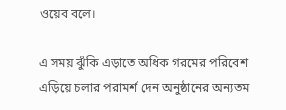ওয়েব বলে।

এ সময় ঝুঁকি এড়াতে অধিক গরমের পরিবেশ এড়িয়ে চলার পরামর্শ দেন অনুষ্ঠানের অন্যতম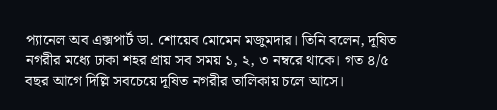প্যানেল অব এক্সপার্ট ডা. শোয়েব মোমেন মজুমদার। তিনি বলেন, দূষিত নগরীর মধ্যে ঢাকা শহর প্রায় সব সময় ১, ২, ৩ নম্বরে থাকে। গত ৪/৫ বছর আগে দিল্লি সবচেয়ে দূষিত নগরীর তালিকায় চলে আসে।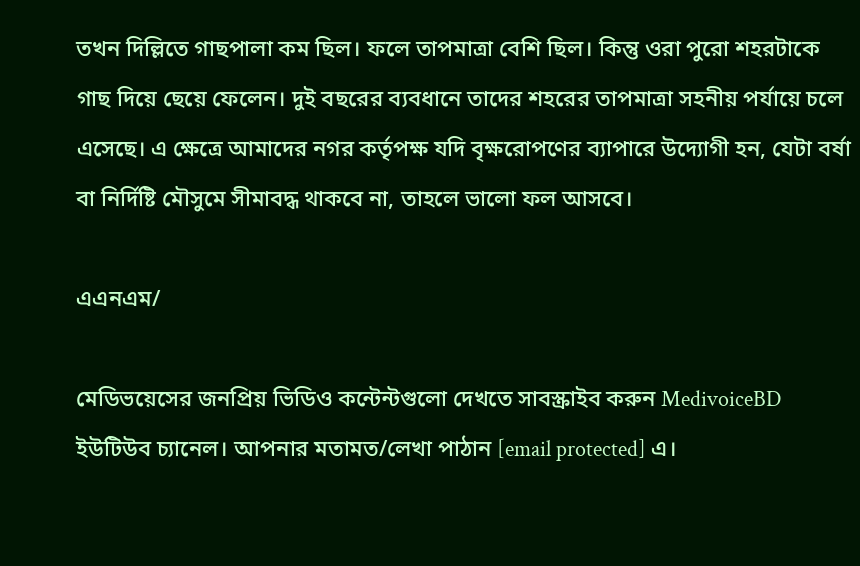তখন দিল্লিতে গাছপালা কম ছিল। ফলে তাপমাত্রা বেশি ছিল। কিন্তু ওরা পুরো শহরটাকে গাছ দিয়ে ছেয়ে ফেলেন। দুই বছরের ব্যবধানে তাদের শহরের তাপমাত্রা সহনীয় পর্যায়ে চলে এসেছে। এ ক্ষেত্রে আমাদের নগর কর্তৃপক্ষ যদি বৃক্ষরোপণের ব্যাপারে উদ্যোগী হন, যেটা বর্ষা বা নির্দিষ্টি মৌসুমে সীমাবদ্ধ থাকবে না, তাহলে ভালো ফল আসবে।

এএনএম/

মেডিভয়েসের জনপ্রিয় ভিডিও কন্টেন্টগুলো দেখতে সাবস্ক্রাইব করুন MedivoiceBD ইউটিউব চ্যানেল। আপনার মতামত/লেখা পাঠান [email protected] এ।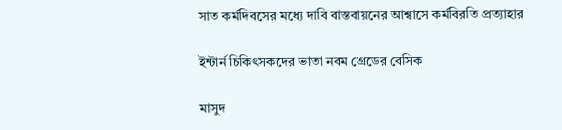সাত কর্মদিবসের মধ্যে দাবি বাস্তবায়নের আশ্বাসে কর্মবিরতি প্রত্যাহার

ইন্টার্ন চিকিৎসকদের ভাতা নবম গ্রেডের বেসিক

মাসুদ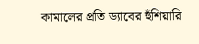কামালের প্রতি ড্যাবের হুঁশিয়ারি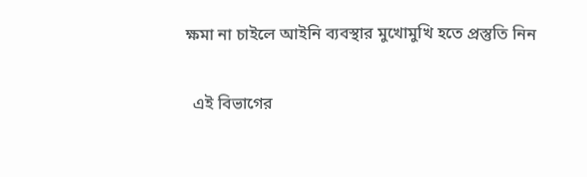ক্ষমা না চাইলে আইনি ব্যবস্থার মুখোমুখি হতে প্রস্তুতি নিন

  এই বিভাগের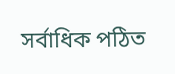সর্বাধিক পঠিত